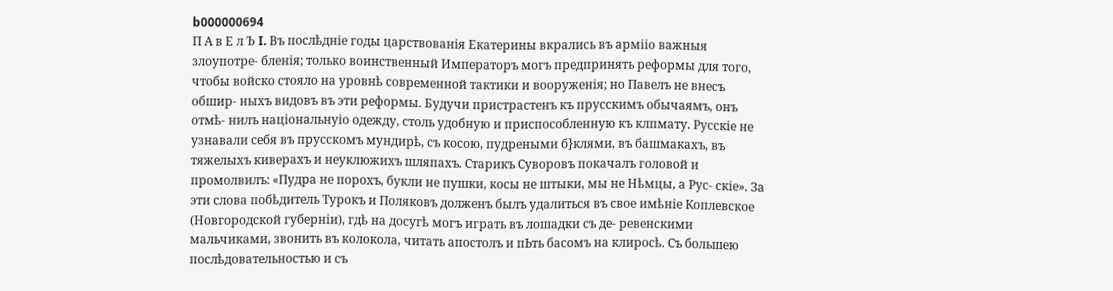b000000694
П А в Е л Ъ I. Въ послѣдніе годы царствованія Екатерины вкрались въ армііо важныя злоупотре- бленія; только воинственный Императоръ могъ предпринять реформы для того, чтобы войско стояло на уровнѣ современной тактики и вооруженія; но Павелъ не внесъ обшир- ныхъ видовъ въ эти реформы. Будучи пристрастенъ къ прусскимъ обычаямъ, онъ отмѣ- нилъ національнуіо одежду, столь удобную и приспособленную къ клпмату. Русскіе не узнавали себя въ прусскомъ мундирѣ, съ косою, пудреными б}клями, въ башмакахъ, въ тяжелыхъ киверахъ и неуклюжихъ шляпахъ. Старикъ Суворовъ покачалъ головой и промолвилъ: «Пудра не порохъ, букли не пушки, косы не штыки, мы не Нѣмцы, а Рус- скіе». За эти слова побѣдитель Турокъ и Поляковъ долженъ былъ удалиться въ свое имѣніе Коплевское (Новгородской губерніи), гдѣ на досугѣ могъ играть въ лошадки съ де- ревенскими мальчиками, звонить въ колокола, читать апостолъ и пЬть басомъ на клиросѣ. Съ большею послѣдовательностью и съ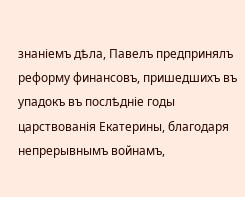знаніемъ дѣла, Павелъ предпринялъ реформу финансовъ, пришедшихъ въ упадокъ въ послѣдніе годы царствованія Екатерины, благодаря непрерывнымъ войнамъ,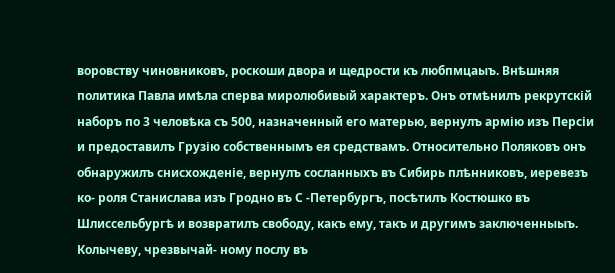воровству чиновниковъ, роскоши двора и щедрости къ любпмцаыъ. Внѣшняя политика Павла имѣла сперва миролюбивый характеръ. Онъ отмѣнилъ рекрутскій наборъ по 3 человѣка съ 500, назначенный его матерью, вернулъ армію изъ Персіи и предоставилъ Грузію собственнымъ ея средствамъ. Относительно Поляковъ онъ обнаружилъ снисхожденіе, вернулъ сосланныхъ въ Сибирь плѣнниковъ, иеревезъ ко- роля Станислава изъ Гродно въ С -Петербургъ, посѣтилъ Костюшко въ Шлиссельбургѣ и возвратилъ свободу, какъ ему, такъ и другимъ заключенныыъ. Колычеву, чрезвычай- ному послу въ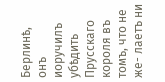Берлинѣ, онъ иоручилъ убѣдить Прусскаго короля въ томъ, что не же- лаетъ ни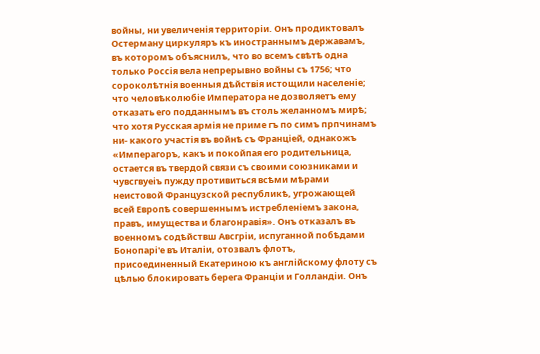войны, ни увеличенія территоріи. Онъ продиктовалъ Остерману циркуляръ къ иностраннымъ державамъ, въ которомъ объяснилъ, что во всемъ свѣтѣ одна только Россія вела непрерывно войны съ 1756; что сороколѣтнія военныя дѣйствія истощили населеніе; что человѣколюбіе Императора не дозволяетъ ему отказать его подданнымъ въ столь желанномъ мирѣ; что хотя Русская армія не приме гъ по симъ прпчинамъ ни- какого участія въ войнѣ съ Франціей, однакожъ «Имперагоръ, какъ и покойпая его родительница, остается въ твердой связи съ своими союзниками и чувсгвуеіъ пужду противиться всѣми мѣрами неистовой Французской республикѣ, угрожающей всей Европѣ совершеннымъ истребленіемъ закона, правъ, имущества и благонравія». Онъ отказалъ въ военномъ содѣйствш Авсгріи, испуганной побѣдами Бонопарі'е въ Италіи, отозвалъ флотъ, присоединенный Екатериною къ англійскому флоту съ цѣлью блокировать берега Франціи и Голландіи. Онъ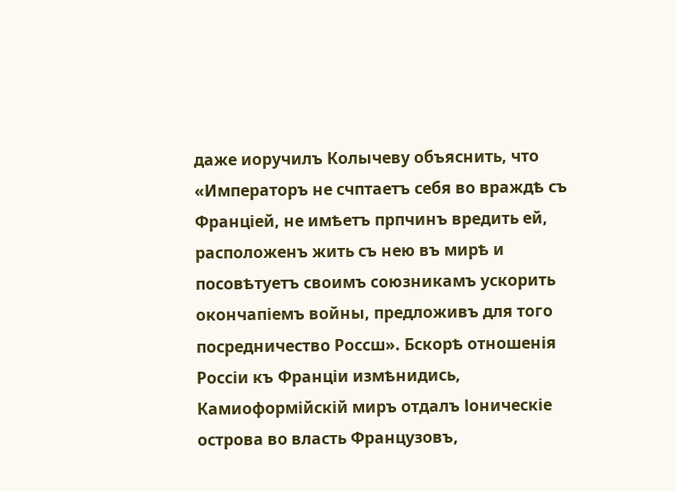даже иоручилъ Колычеву объяснить, что «Императоръ не счптаетъ себя во враждѣ съ Франціей, не имѣетъ прпчинъ вредить ей, расположенъ жить съ нею въ мирѣ и посовѣтуетъ своимъ союзникамъ ускорить окончапіемъ войны, предложивъ для того посредничество Россш». Бскорѣ отношенія Россіи къ Франціи измѣнидись, Камиоформійскій миръ отдалъ Іоническіе острова во власть Французовъ,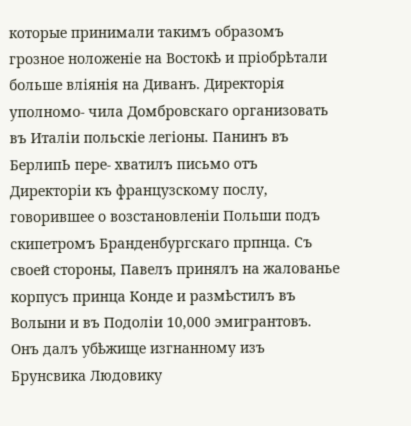которые принимали такимъ образомъ грозное ноложеніе на Востокѣ и пріобрѣтали больше вліянія на Диванъ. Директорія уполномо- чила Домбровскаго организовать въ Италіи польскіе легіоны. Панинъ въ БерлипЬ пере- хватилъ письмо отъ Директоріи къ французскому послу, говорившее о возстановленіи Польши подъ скипетромъ Бранденбургскаго прпнца. Съ своей стороны, Павелъ принялъ на жалованье корпусъ принца Конде и размѣстилъ въ Волыни и въ Подоліи 10,000 эмигрантовъ. Онъ далъ убѣжище изгнанному изъ Брунсвика Людовику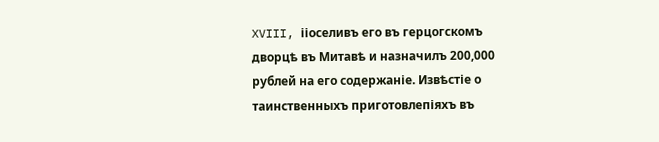XVIII, ііоселивъ его въ герцогскомъ дворцѣ въ Митавѣ и назначилъ 200,000 рублей на его содержаніе. Извѣстіе о таинственныхъ приготовлепіяхъ въ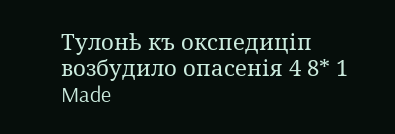Тулонѣ къ окспедиціп возбудило опасенія 4 8* 1
Made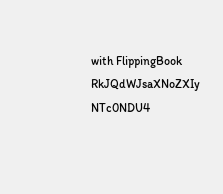with FlippingBook
RkJQdWJsaXNoZXIy NTc0NDU4